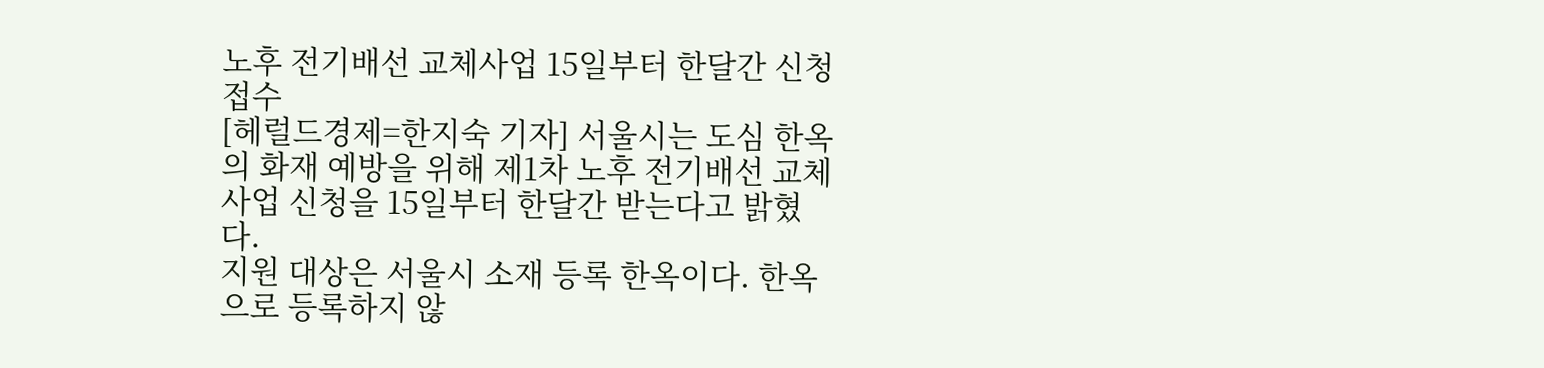노후 전기배선 교체사업 15일부터 한달간 신청 접수
[헤럴드경제=한지숙 기자] 서울시는 도심 한옥의 화재 예방을 위해 제1차 노후 전기배선 교체사업 신청을 15일부터 한달간 받는다고 밝혔다.
지원 대상은 서울시 소재 등록 한옥이다. 한옥으로 등록하지 않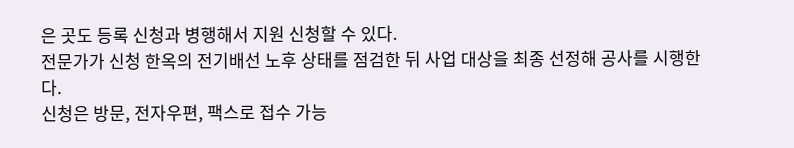은 곳도 등록 신청과 병행해서 지원 신청할 수 있다.
전문가가 신청 한옥의 전기배선 노후 상태를 점검한 뒤 사업 대상을 최종 선정해 공사를 시행한다.
신청은 방문, 전자우편, 팩스로 접수 가능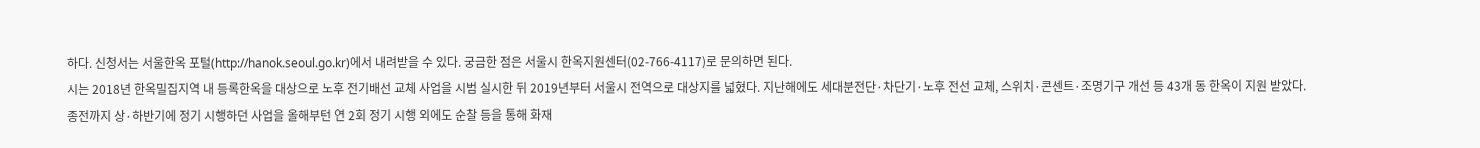하다. 신청서는 서울한옥 포털(http://hanok.seoul.go.kr)에서 내려받을 수 있다. 궁금한 점은 서울시 한옥지원센터(02-766-4117)로 문의하면 된다.
시는 2018년 한옥밀집지역 내 등록한옥을 대상으로 노후 전기배선 교체 사업을 시범 실시한 뒤 2019년부터 서울시 전역으로 대상지를 넓혔다. 지난해에도 세대분전단·차단기·노후 전선 교체, 스위치·콘센트·조명기구 개선 등 43개 동 한옥이 지원 받았다.
종전까지 상·하반기에 정기 시행하던 사업을 올해부턴 연 2회 정기 시행 외에도 순찰 등을 통해 화재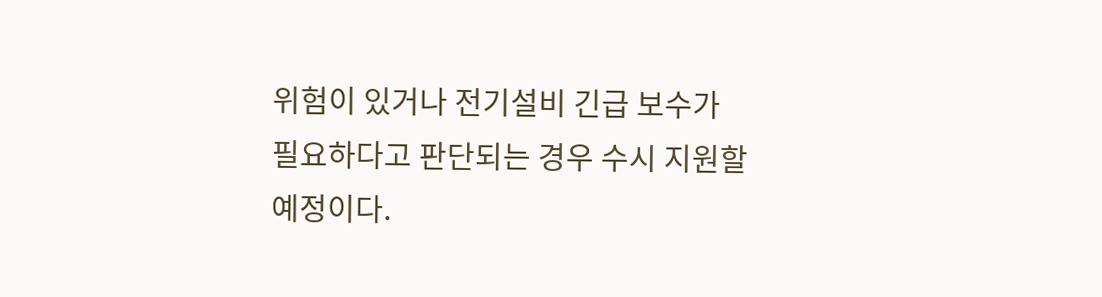위험이 있거나 전기설비 긴급 보수가 필요하다고 판단되는 경우 수시 지원할 예정이다.